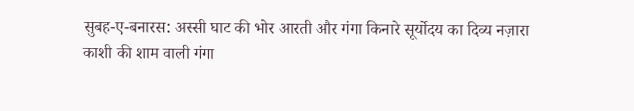सुबह-ए-बनारस: अस्सी घाट की भोर आरती और गंगा किनारे सूर्योदय का दिव्य नज़ारा
काशी की शाम वाली गंगा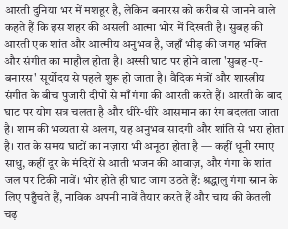आरती दुनिया भर में मशहूर है, लेकिन बनारस को करीब से जानने वाले कहते हैं कि इस शहर की असली आत्मा भोर में दिखती है। सुबह की आरती एक शांत और आत्मीय अनुभव है, जहाँ भीड़ की जगह भक्ति और संगीत का माहौल होता है। अस्सी घाट पर होने वाला 'सुबह-ए-बनारस' सूर्योदय से पहले शुरू हो जाता है। वैदिक मंत्रों और शास्त्रीय संगीत के बीच पुजारी दीपों से माँ गंगा की आरती करते हैं। आरती के बाद घाट पर योग सत्र चलता है और धीरे-धीरे आसमान का रंग बदलता जाता है। शाम की भव्यता से अलग, यह अनुभव सादगी और शांति से भरा होता है। रात के समय घाटों का नज़ारा भी अनूठा होता है — कहीं धूनी रमाए साधु, कहीं दूर के मंदिरों से आती भजन की आवाज़, और गंगा के शांत जल पर टिकी नावें। भोर होते ही घाट जाग उठते हैं: श्रद्धालु गंगा स्नान के लिए पहुँचते हैं, नाविक अपनी नावें तैयार करते हैं और चाय की केतली चढ़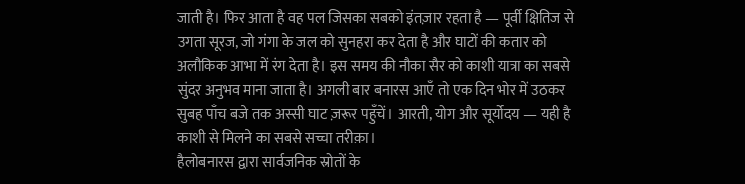जाती है। फिर आता है वह पल जिसका सबको इंतज़ार रहता है — पूर्वी क्षितिज से उगता सूरज, जो गंगा के जल को सुनहरा कर देता है और घाटों की कतार को अलौकिक आभा में रंग देता है। इस समय की नौका सैर को काशी यात्रा का सबसे सुंदर अनुभव माना जाता है। अगली बार बनारस आएँ तो एक दिन भोर में उठकर सुबह पाँच बजे तक अस्सी घाट ज़रूर पहुँचें। आरती, योग और सूर्योदय — यही है काशी से मिलने का सबसे सच्चा तरीक़ा।
हैलोबनारस द्वारा सार्वजनिक स्रोतों के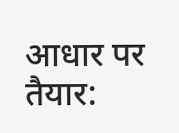आधार पर तैयार: